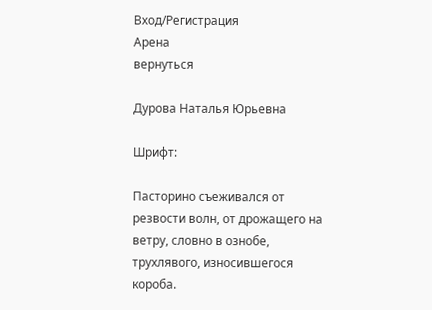Вход/Регистрация
Арена
вернуться

Дурова Наталья Юрьевна

Шрифт:

Пасторино съеживался от резвости волн, от дрожащего на ветру, словно в ознобе, трухлявого, износившегося короба.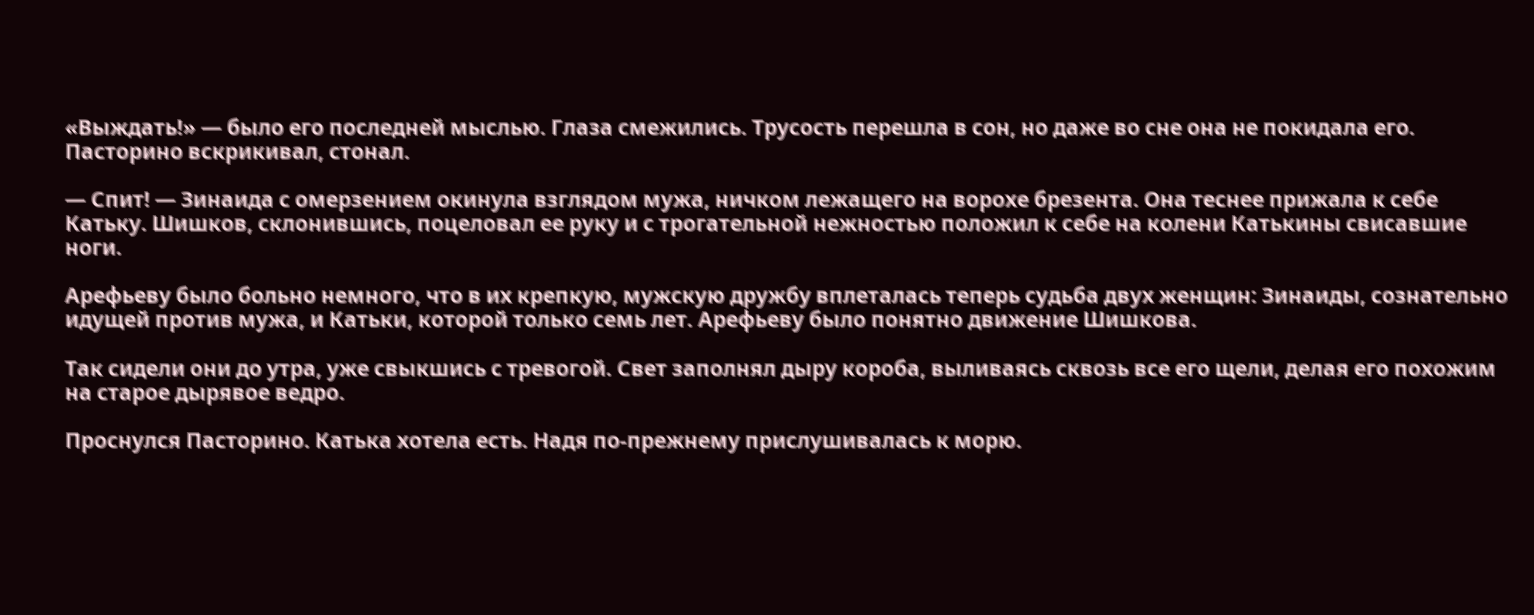«Выждать!» — было его последней мыслью. Глаза смежились. Трусость перешла в сон, но даже во сне она не покидала его. Пасторино вскрикивал, стонал.

— Спит! — Зинаида с омерзением окинула взглядом мужа, ничком лежащего на ворохе брезента. Она теснее прижала к себе Катьку. Шишков, склонившись, поцеловал ее руку и с трогательной нежностью положил к себе на колени Катькины свисавшие ноги.

Арефьеву было больно немного, что в их крепкую, мужскую дружбу вплеталась теперь судьба двух женщин: Зинаиды, сознательно идущей против мужа, и Катьки, которой только семь лет. Арефьеву было понятно движение Шишкова.

Так сидели они до утра, уже свыкшись с тревогой. Свет заполнял дыру короба, выливаясь сквозь все его щели, делая его похожим на старое дырявое ведро.

Проснулся Пасторино. Катька хотела есть. Надя по-прежнему прислушивалась к морю.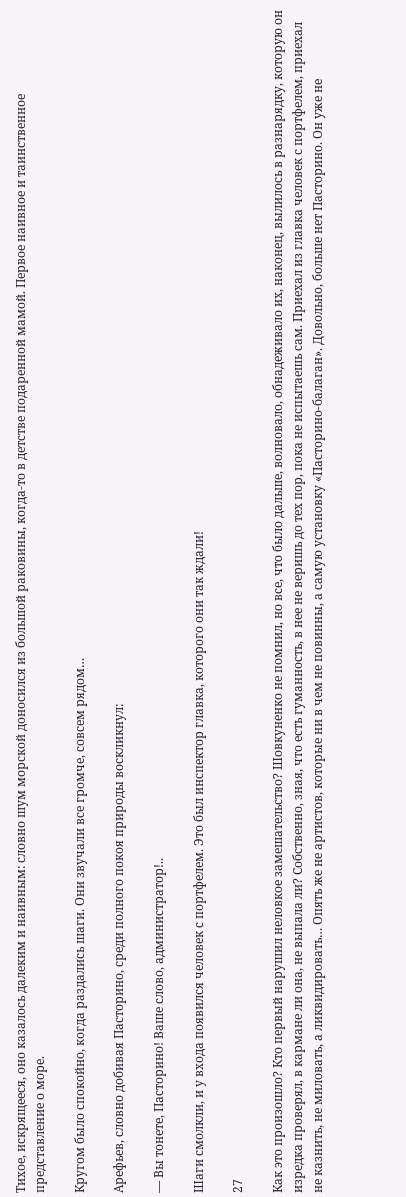Тихое, искрящееся, оно казалось далеким и наивным: словно шум морской доносился из большой раковины, когда-то в детстве подаренной мамой. Первое наивное и таинственное представление о море.

Кругом было спокойно, когда раздались шаги. Они звучали все громче, совсем рядом…

Арефьев, словно добивая Пасторино, среди полного покоя природы воскликнул:

— Вы тонете, Пасторино! Ваше слово, администратор!..

Шаги смолкли, и у входа появился человек с портфелем. Это был инспектор главка, которого они так ждали!

27

Как это произошло? Кто первый нарушил неловкое замешательство? Шовкуненко не помнил, но все, что было дальше, волновало, обнадеживало их, наконец, вылилось в разнарядку, которую он изредка проверял, в кармане ли она, не выпала ли? Собственно, зная, что есть гуманность, в нее не веришь до тех пор, пока не испытаешь сам. Приехал из главка человек с портфелем, приехал не казнить, не миловать, а ликвидировать… Опять же не артистов, которые ни в чем не повинны, а самую установку «Пасторино-балаган». Довольно, больше нет Пасторино. Он уже не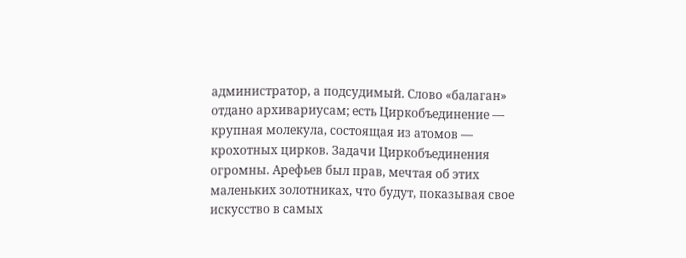администратор, а подсудимый. Слово «балаган» отдано архивариусам; есть Циркобъединение — крупная молекула, состоящая из атомов — крохотных цирков. Задачи Циркобъединения огромны. Арефьев был прав, мечтая об этих маленьких золотниках, что будут, показывая свое искусство в самых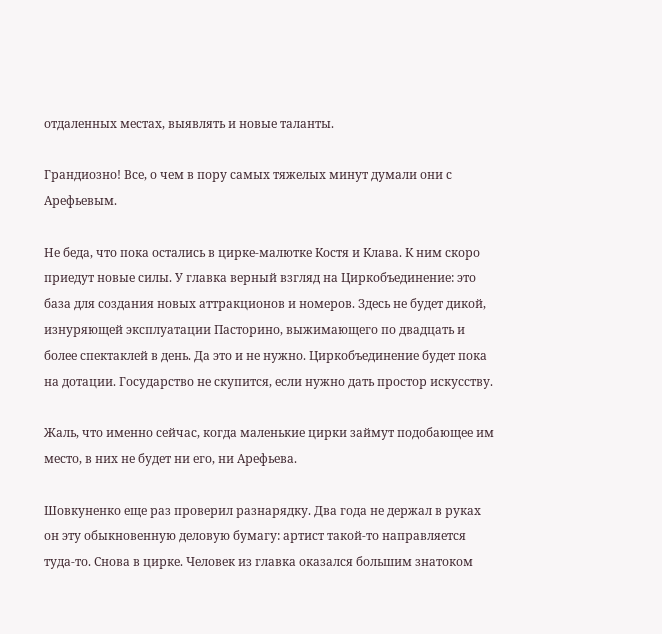отдаленных местах, выявлять и новые таланты.

Грандиозно! Все, о чем в пору самых тяжелых минут думали они с Арефьевым.

Не беда, что пока остались в цирке-малютке Костя и Клава. К ним скоро приедут новые силы. У главка верный взгляд на Циркобъединение: это база для создания новых аттракционов и номеров. Здесь не будет дикой, изнуряющей эксплуатации Пасторино, выжимающего по двадцать и более спектаклей в день. Да это и не нужно. Циркобъединение будет пока на дотации. Государство не скупится, если нужно дать простор искусству.

Жаль, что именно сейчас, когда маленькие цирки займут подобающее им место, в них не будет ни его, ни Арефьева.

Шовкуненко еще раз проверил разнарядку. Два года не держал в руках он эту обыкновенную деловую бумагу: артист такой-то направляется туда-то. Снова в цирке. Человек из главка оказался большим знатоком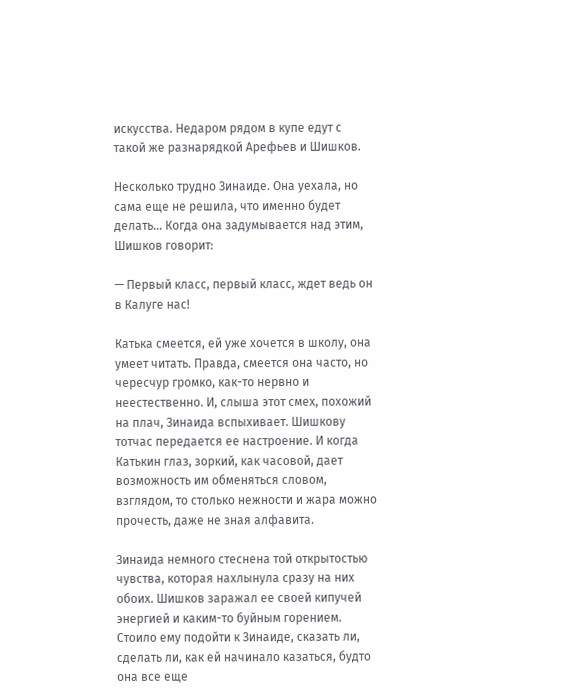искусства. Недаром рядом в купе едут с такой же разнарядкой Арефьев и Шишков.

Несколько трудно Зинаиде. Она уехала, но сама еще не решила, что именно будет делать… Когда она задумывается над этим, Шишков говорит:

— Первый класс, первый класс, ждет ведь он в Калуге нас!

Катька смеется, ей уже хочется в школу, она умеет читать. Правда, смеется она часто, но чересчур громко, как-то нервно и неестественно. И, слыша этот смех, похожий на плач, Зинаида вспыхивает. Шишкову тотчас передается ее настроение. И когда Катькин глаз, зоркий, как часовой, дает возможность им обменяться словом, взглядом, то столько нежности и жара можно прочесть, даже не зная алфавита.

Зинаида немного стеснена той открытостью чувства, которая нахлынула сразу на них обоих. Шишков заражал ее своей кипучей энергией и каким-то буйным горением. Стоило ему подойти к Зинаиде, сказать ли, сделать ли, как ей начинало казаться, будто она все еще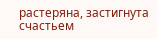растеряна, застигнута счастьем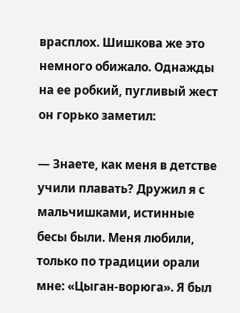врасплох. Шишкова же это немного обижало. Однажды на ее робкий, пугливый жест он горько заметил:

— Знаете, как меня в детстве учили плавать? Дружил я с мальчишками, истинные бесы были. Меня любили, только по традиции орали мне: «Цыган-ворюга». Я был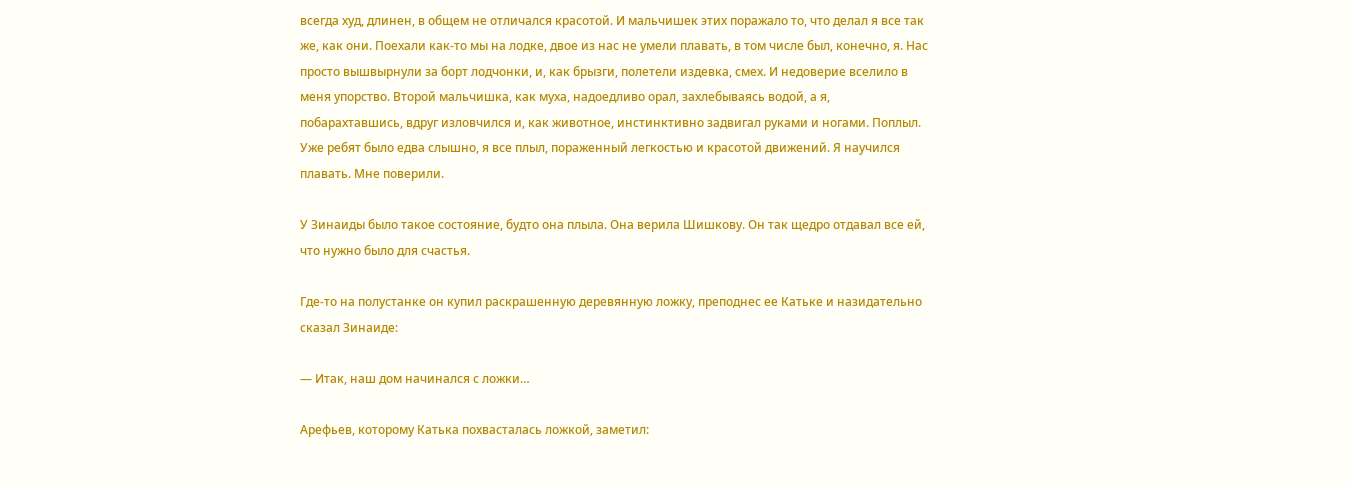всегда худ, длинен, в общем не отличался красотой. И мальчишек этих поражало то, что делал я все так же, как они. Поехали как-то мы на лодке, двое из нас не умели плавать, в том числе был, конечно, я. Нас просто вышвырнули за борт лодчонки, и, как брызги, полетели издевка, смех. И недоверие вселило в меня упорство. Второй мальчишка, как муха, надоедливо орал, захлебываясь водой, а я, побарахтавшись, вдруг изловчился и, как животное, инстинктивно задвигал руками и ногами. Поплыл. Уже ребят было едва слышно, я все плыл, пораженный легкостью и красотой движений. Я научился плавать. Мне поверили.

У Зинаиды было такое состояние, будто она плыла. Она верила Шишкову. Он так щедро отдавал все ей, что нужно было для счастья.

Где-то на полустанке он купил раскрашенную деревянную ложку, преподнес ее Катьке и назидательно сказал Зинаиде:

— Итак, наш дом начинался с ложки…

Арефьев, которому Катька похвасталась ложкой, заметил: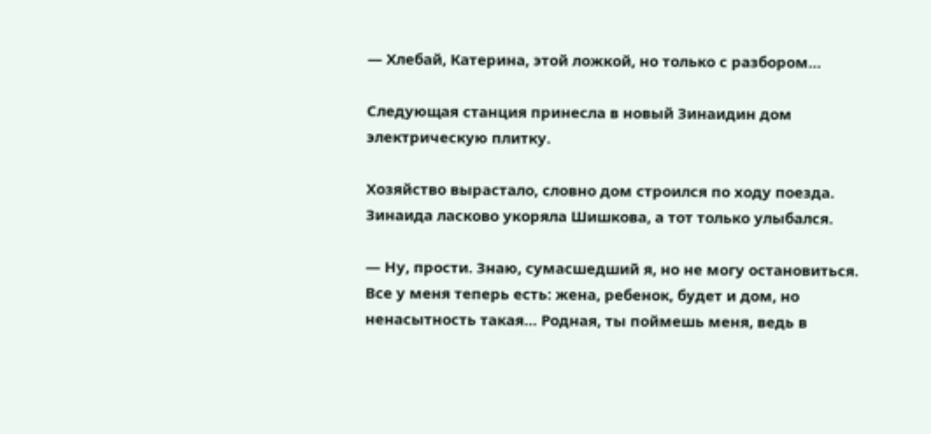— Хлебай, Катерина, этой ложкой, но только с разбором…

Следующая станция принесла в новый Зинаидин дом электрическую плитку.

Хозяйство вырастало, словно дом строился по ходу поезда. Зинаида ласково укоряла Шишкова, а тот только улыбался.

— Ну, прости. Знаю, сумасшедший я, но не могу остановиться. Все у меня теперь есть: жена, ребенок, будет и дом, но ненасытность такая… Родная, ты поймешь меня, ведь в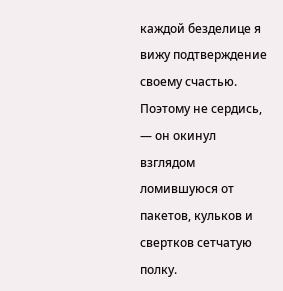каждой безделице я вижу подтверждение своему счастью. Поэтому не сердись, — он окинул взглядом ломившуюся от пакетов, кульков и свертков сетчатую полку.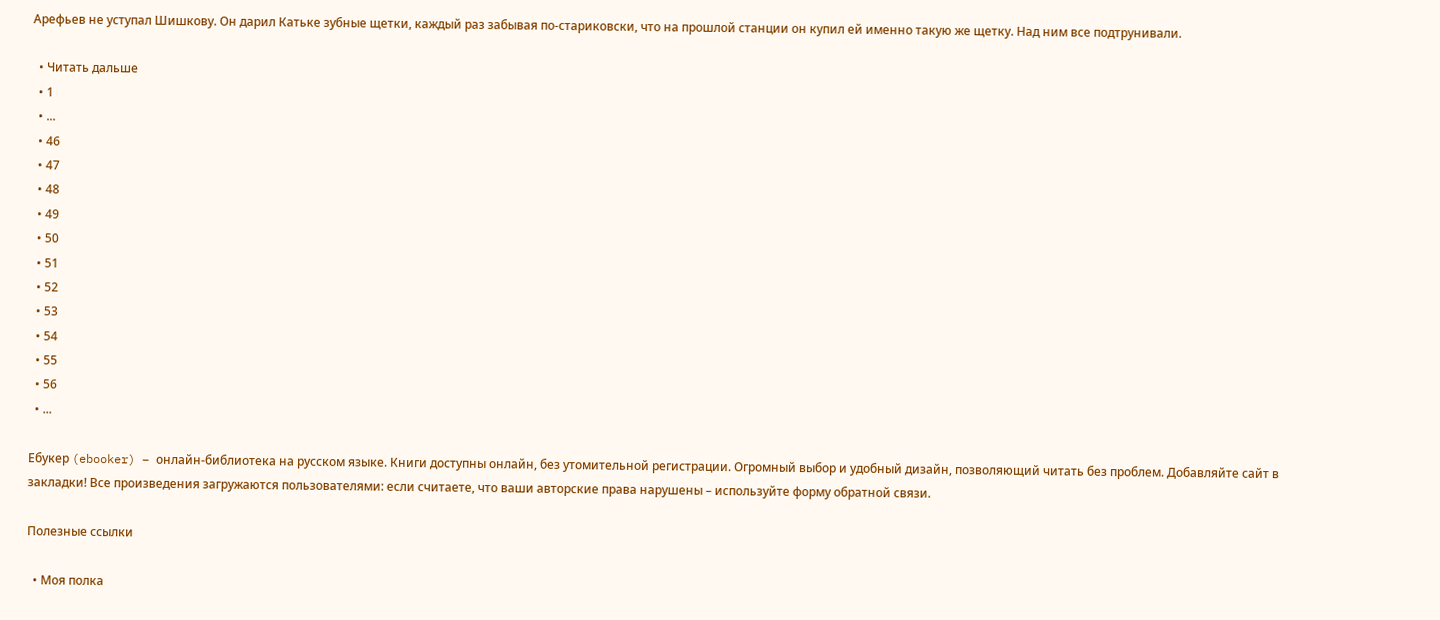Арефьев не уступал Шишкову. Он дарил Катьке зубные щетки, каждый раз забывая по-стариковски, что на прошлой станции он купил ей именно такую же щетку. Над ним все подтрунивали.

  • Читать дальше
  • 1
  • ...
  • 46
  • 47
  • 48
  • 49
  • 50
  • 51
  • 52
  • 53
  • 54
  • 55
  • 56
  • ...

Ебукер (ebooker) – онлайн-библиотека на русском языке. Книги доступны онлайн, без утомительной регистрации. Огромный выбор и удобный дизайн, позволяющий читать без проблем. Добавляйте сайт в закладки! Все произведения загружаются пользователями: если считаете, что ваши авторские права нарушены – используйте форму обратной связи.

Полезные ссылки

  • Моя полка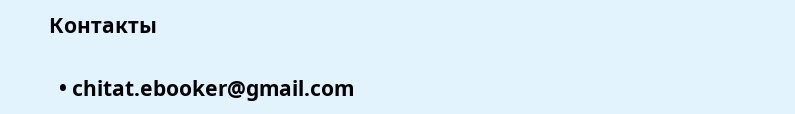Контакты

  • chitat.ebooker@gmail.com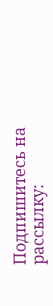Подпишитесь на рассылку: